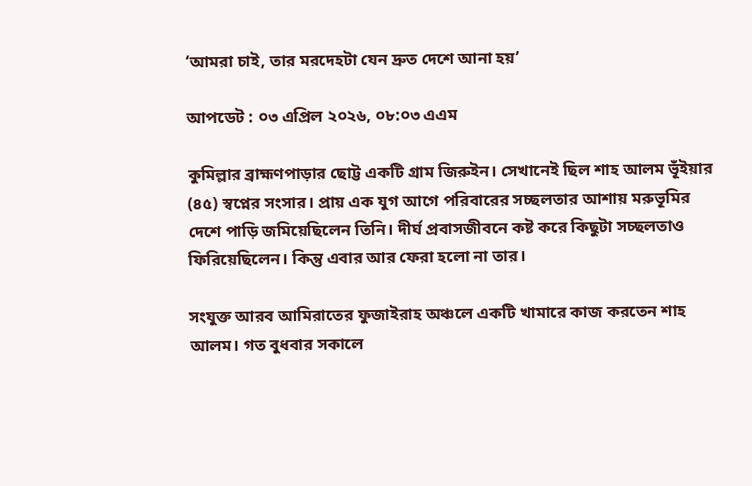‘আমরা চাই, তার মরদেহটা যেন দ্রুত দেশে আনা হয়’

আপডেট : ০৩ এপ্রিল ২০২৬, ০৮:০৩ এএম

কুমিল্লার ব্রাহ্মণপাড়ার ছোট্ট একটি গ্রাম জিরুইন। সেখানেই ছিল শাহ আলম ভূঁইয়ার (৪৫) স্বপ্নের সংসার। প্রায় এক যুগ আগে পরিবারের সচ্ছলতার আশায় মরুভূমির দেশে পাড়ি জমিয়েছিলেন তিনি। দীর্ঘ প্রবাসজীবনে কষ্ট করে কিছুটা সচ্ছলতাও ফিরিয়েছিলেন। কিন্তু এবার আর ফেরা হলো না তার।

সংযুক্ত আরব আমিরাতের ফুজাইরাহ অঞ্চলে একটি খামারে কাজ করতেন শাহ আলম। গত বুধবার সকালে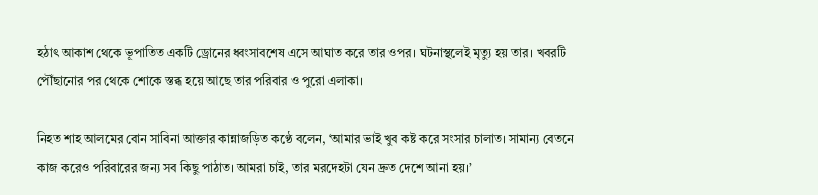হঠাৎ আকাশ থেকে ভূপাতিত একটি ড্রোনের ধ্বংসাবশেষ এসে আঘাত করে তার ওপর। ঘটনাস্থলেই মৃত্যু হয় তার। খবরটি পৌঁছানোর পর থেকে শোকে স্তব্ধ হয়ে আছে তার পরিবার ও পুরো এলাকা।

নিহত শাহ আলমের বোন সাবিনা আক্তার কান্নাজড়িত কণ্ঠে বলেন, ‘আমার ভাই খুব কষ্ট করে সংসার চালাত। সামান্য বেতনে কাজ করেও পরিবারের জন্য সব কিছু পাঠাত। আমরা চাই, তার মরদেহটা যেন দ্রুত দেশে আনা হয়।’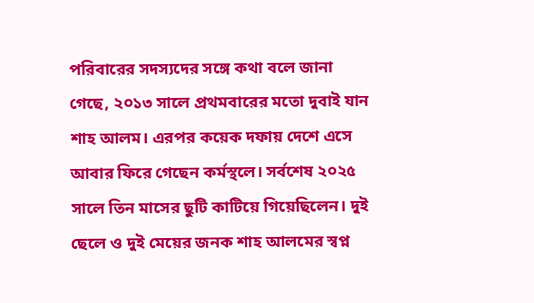পরিবারের সদস্যদের সঙ্গে কথা বলে জানা গেছে, ২০১৩ সালে প্রথমবারের মতো দুবাই যান শাহ আলম। এরপর কয়েক দফায় দেশে এসে আবার ফিরে গেছেন কর্মস্থলে। সর্বশেষ ২০২৫ সালে তিন মাসের ছুটি কাটিয়ে গিয়েছিলেন। দুই ছেলে ও দুই মেয়ের জনক শাহ আলমের স্বপ্ন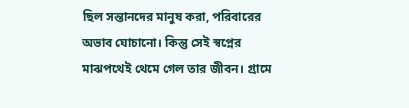ছিল সন্তানদের মানুষ করা, পরিবারের অভাব ঘোচানো। কিন্তু সেই স্বপ্নের মাঝপথেই থেমে গেল তার জীবন। গ্রামে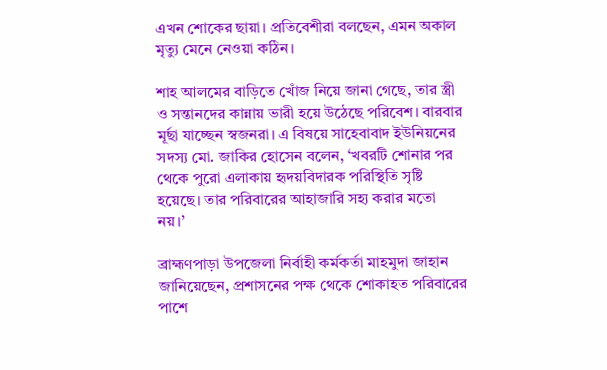এখন শোকের ছায়া। প্রতিবেশীরা বলছেন, এমন অকাল মৃত্যু মেনে নেওয়া কঠিন।

শাহ আলমের বাড়িতে খোঁজ নিয়ে জানা গেছে, তার স্ত্রী ও সন্তানদের কান্নায় ভারী হয়ে উঠেছে পরিবেশ। বারবার মূর্ছা যাচ্ছেন স্বজনরা। এ বিষয়ে সাহেবাবাদ ইউনিয়নের সদস্য মো. জাকির হোসেন বলেন, ‘খবরটি শোনার পর থেকে পুরো এলাকায় হৃদয়বিদারক পরিস্থিতি সৃষ্টি হয়েছে। তার পরিবারের আহাজারি সহ্য করার মতো নয়।’

ব্রাহ্মণপাড়া উপজেলা নির্বাহী কর্মকর্তা মাহমুদা জাহান জানিয়েছেন, প্রশাসনের পক্ষ থেকে শোকাহত পরিবারের পাশে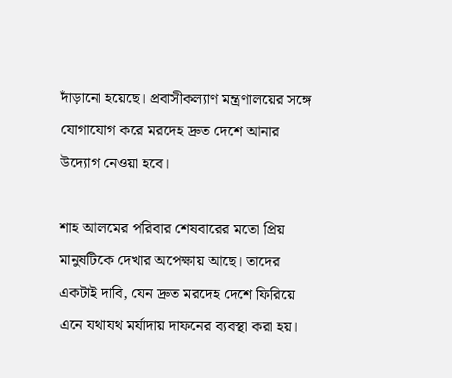দাঁড়ানো হয়েছে। প্রবাসীকল্যাণ মন্ত্রণালয়ের সঙ্গে যোগাযোগ করে মরদেহ দ্রুত দেশে আনার উদ্যোগ নেওয়া হবে।

শাহ আলমের পরিবার শেষবারের মতো প্রিয় মানুষটিকে দেখার অপেক্ষায় আছে। তাদের একটাই দাবি, যেন দ্রুত মরদেহ দেশে ফিরিয়ে এনে যথাযথ মর্যাদায় দাফনের ব্যবস্থা করা হয়।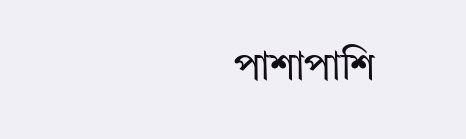পাশাপাশি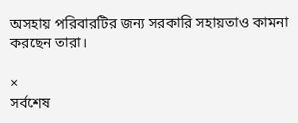অসহায় পরিবারটির জন্য সরকারি সহায়তাও কামনা করছেন তারা।

×
সর্বশেষ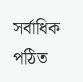সর্বাধিক পঠিত